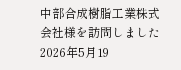中部合成樹脂工業株式会社様を訪問しました
2026年5月19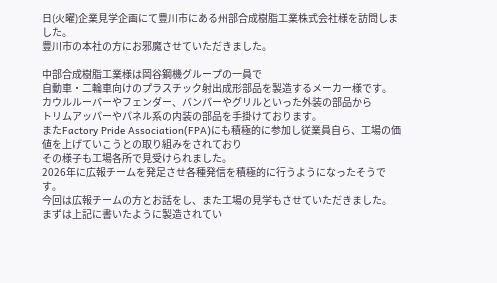日(火曜)企業見学企画にて豊川市にある州部合成樹脂工業株式会社様を訪問しました。
豊川市の本社の方にお邪魔させていただきました。

中部合成樹脂工業様は岡谷鋼機グループの一員で
自動車・二輪車向けのプラスチック射出成形部品を製造するメーカー様です。
カウルルーバーやフェンダー、バンパーやグリルといった外装の部品から
トリムアッパーやパネル系の内装の部品を手掛けております。
またFactory Pride Association(FPA)にも積極的に参加し従業員自ら、工場の価値を上げていこうとの取り組みをされており
その様子も工場各所で見受けられました。
2026年に広報チームを発足させ各種発信を積極的に行うようになったそうです。
今回は広報チームの方とお話をし、また工場の見学もさせていただきました。
まずは上記に書いたように製造されてい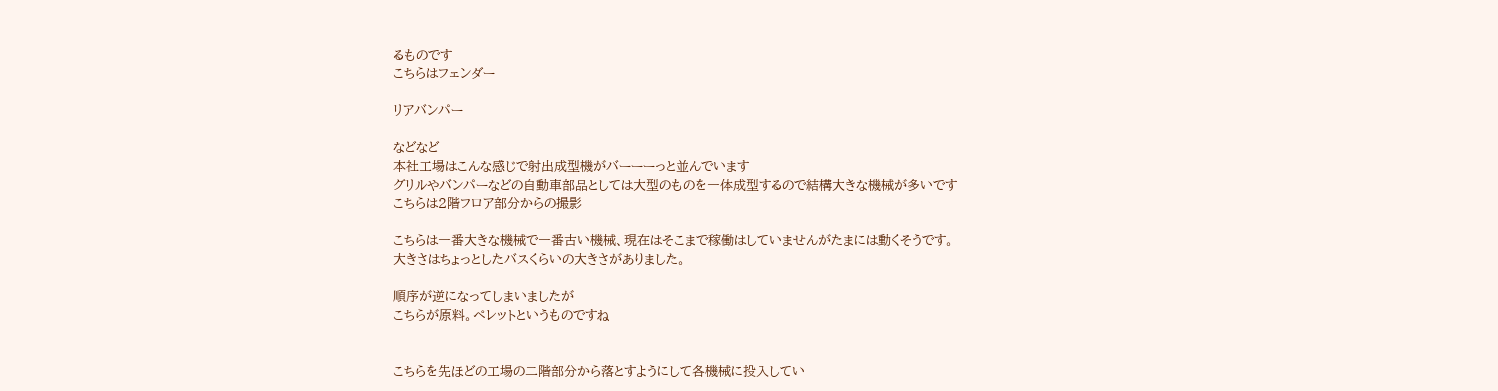るものです
こちらはフェンダー

リアバンパー

などなど
本社工場はこんな感じで射出成型機がバーーーっと並んでいます
グリルやバンパーなどの自動車部品としては大型のものを一体成型するので結構大きな機械が多いです
こちらは2階フロア部分からの撮影

こちらは一番大きな機械で一番古い機械、現在はそこまで稼働はしていませんがたまには動くそうです。
大きさはちょっとしたバスくらいの大きさがありました。

順序が逆になってしまいましたが
こちらが原料。ペレットというものですね


こちらを先ほどの工場の二階部分から落とすようにして各機械に投入してい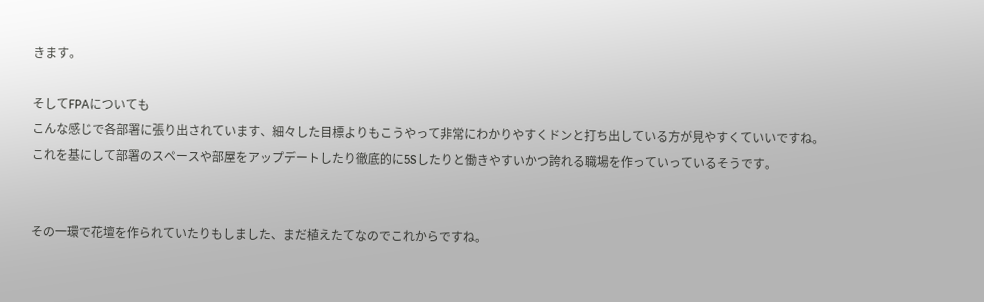きます。

そしてFPAについても
こんな感じで各部署に張り出されています、細々した目標よりもこうやって非常にわかりやすくドンと打ち出している方が見やすくていいですね。
これを基にして部署のスペースや部屋をアップデートしたり徹底的に5Sしたりと働きやすいかつ誇れる職場を作っていっているそうです。


その一環で花壇を作られていたりもしました、まだ植えたてなのでこれからですね。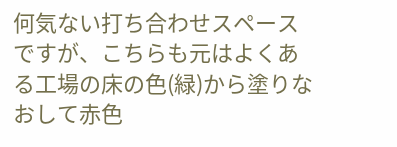何気ない打ち合わせスペースですが、こちらも元はよくある工場の床の色(緑)から塗りなおして赤色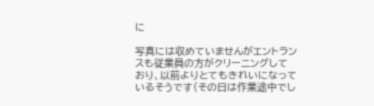に

写真には収めていませんがエントランスも従業員の方がクリーニングしており、以前よりとてもきれいになっているそうです(その日は作業途中でし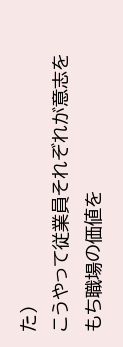た)
こうやって従業員それぞれが意志をもち職場の価値を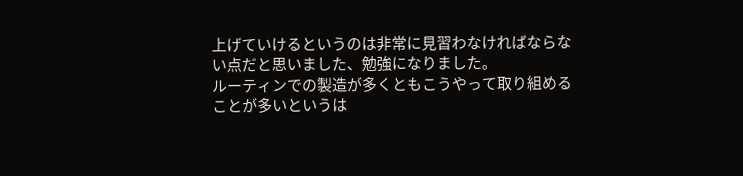上げていけるというのは非常に見習わなければならない点だと思いました、勉強になりました。
ルーティンでの製造が多くともこうやって取り組めることが多いというは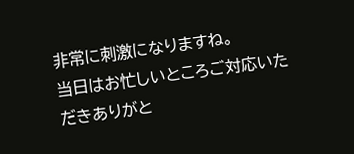非常に刺激になりますね。
当日はお忙しいところご対応いただきありがと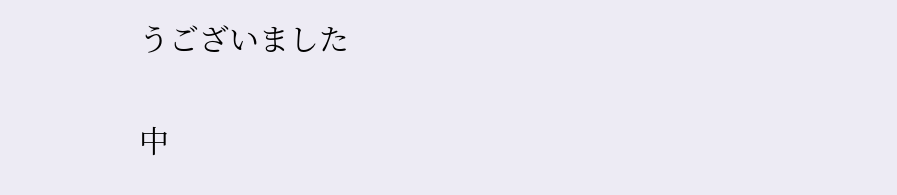うございました

中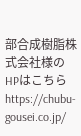部合成樹脂株式会社様のHPはこちら
https://chubu-gousei.co.jp/